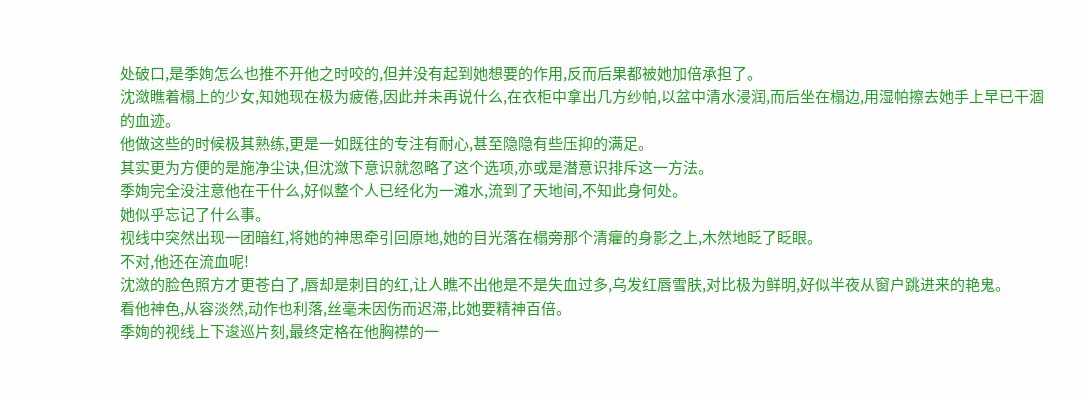处破口,是季姰怎么也推不开他之时咬的,但并没有起到她想要的作用,反而后果都被她加倍承担了。
沈潋瞧着榻上的少女,知她现在极为疲倦,因此并未再说什么,在衣柜中拿出几方纱帕,以盆中清水浸润,而后坐在榻边,用湿帕擦去她手上早已干涸的血迹。
他做这些的时候极其熟练,更是一如既往的专注有耐心,甚至隐隐有些压抑的满足。
其实更为方便的是施净尘诀,但沈潋下意识就忽略了这个选项,亦或是潜意识排斥这一方法。
季姰完全没注意他在干什么,好似整个人已经化为一滩水,流到了天地间,不知此身何处。
她似乎忘记了什么事。
视线中突然出现一团暗红,将她的神思牵引回原地,她的目光落在榻旁那个清癯的身影之上,木然地眨了眨眼。
不对,他还在流血呢!
沈潋的脸色照方才更苍白了,唇却是刺目的红,让人瞧不出他是不是失血过多,乌发红唇雪肤,对比极为鲜明,好似半夜从窗户跳进来的艳鬼。
看他神色,从容淡然,动作也利落,丝毫未因伤而迟滞,比她要精神百倍。
季姰的视线上下逡巡片刻,最终定格在他胸襟的一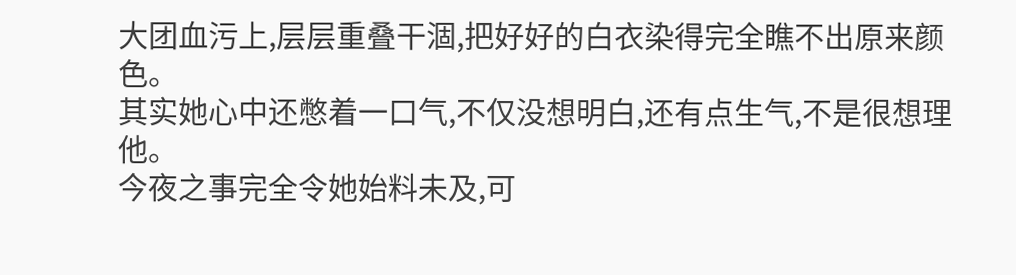大团血污上,层层重叠干涸,把好好的白衣染得完全瞧不出原来颜色。
其实她心中还憋着一口气,不仅没想明白,还有点生气,不是很想理他。
今夜之事完全令她始料未及,可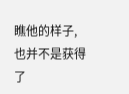瞧他的样子,也并不是获得了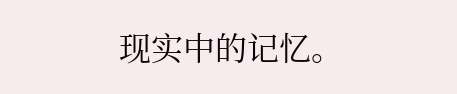现实中的记忆。